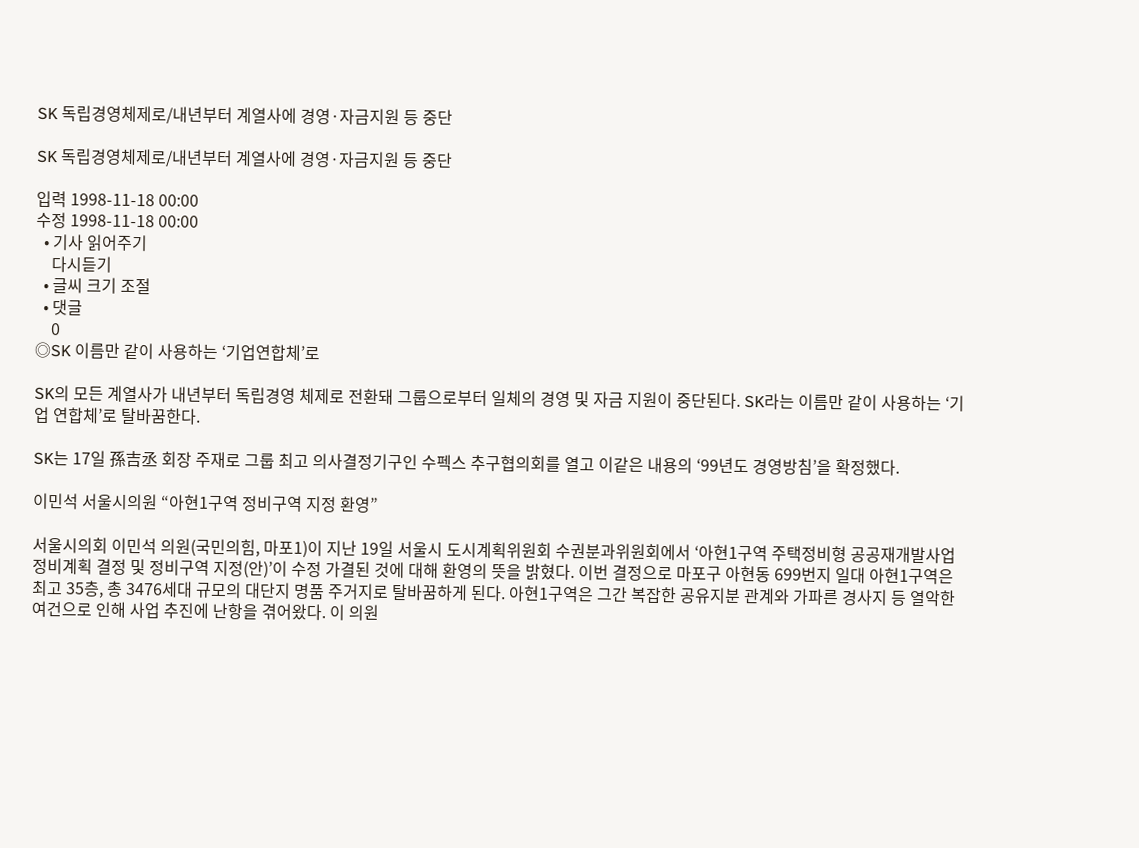SK 독립경영체제로/내년부터 계열사에 경영·자금지원 등 중단

SK 독립경영체제로/내년부터 계열사에 경영·자금지원 등 중단

입력 1998-11-18 00:00
수정 1998-11-18 00:00
  • 기사 읽어주기
    다시듣기
  • 글씨 크기 조절
  • 댓글
    0
◎SK 이름만 같이 사용하는 ‘기업연합체’로

SK의 모든 계열사가 내년부터 독립경영 체제로 전환돼 그룹으로부터 일체의 경영 및 자금 지원이 중단된다. SK라는 이름만 같이 사용하는 ‘기업 연합체’로 탈바꿈한다.

SK는 17일 孫吉丞 회장 주재로 그룹 최고 의사결정기구인 수펙스 추구협의회를 열고 이같은 내용의 ‘99년도 경영방침’을 확정했다.

이민석 서울시의원 “아현1구역 정비구역 지정 환영”

서울시의회 이민석 의원(국민의힘, 마포1)이 지난 19일 서울시 도시계획위원회 수권분과위원회에서 ‘아현1구역 주택정비형 공공재개발사업 정비계획 결정 및 정비구역 지정(안)’이 수정 가결된 것에 대해 환영의 뜻을 밝혔다. 이번 결정으로 마포구 아현동 699번지 일대 아현1구역은 최고 35층, 총 3476세대 규모의 대단지 명품 주거지로 탈바꿈하게 된다. 아현1구역은 그간 복잡한 공유지분 관계와 가파른 경사지 등 열악한 여건으로 인해 사업 추진에 난항을 겪어왔다. 이 의원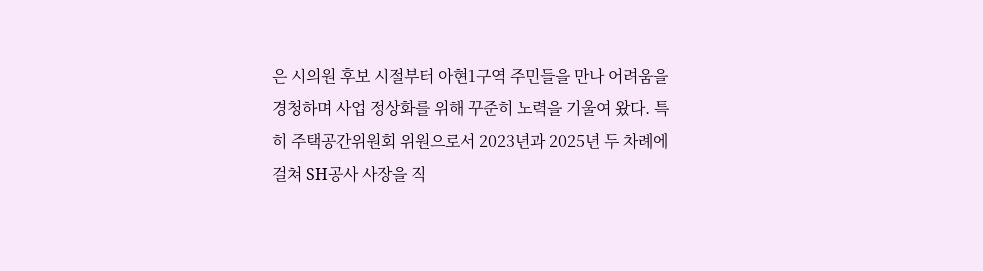은 시의원 후보 시절부터 아현1구역 주민들을 만나 어려움을 경청하며 사업 정상화를 위해 꾸준히 노력을 기울여 왔다. 특히 주택공간위원회 위원으로서 2023년과 2025년 두 차례에 걸쳐 SH공사 사장을 직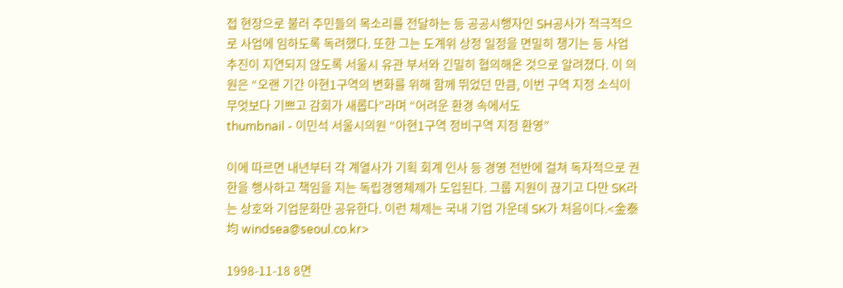접 현장으로 불러 주민들의 목소리를 전달하는 등 공공시행자인 SH공사가 적극적으로 사업에 임하도록 독려했다. 또한 그는 도계위 상정 일정을 면밀히 챙기는 등 사업 추진이 지연되지 않도록 서울시 유관 부서와 긴밀히 협의해온 것으로 알려졌다. 이 의원은 “오랜 기간 아현1구역의 변화를 위해 함께 뛰었던 만큼, 이번 구역 지정 소식이 무엇보다 기쁘고 감회가 새롭다”라며 “어려운 환경 속에서도
thumbnail - 이민석 서울시의원 “아현1구역 정비구역 지정 환영”

이에 따르면 내년부터 각 계열사가 기획 회계 인사 등 경영 전반에 걸쳐 독자적으로 권한을 행사하고 책임을 지는 독립경영체제가 도입된다. 그룹 지원이 끊기고 다만 SK라는 상호와 기업문화만 공유한다. 이런 체제는 국내 기업 가운데 SK가 처음이다.<金泰均 windsea@seoul.co.kr>

1998-11-18 8면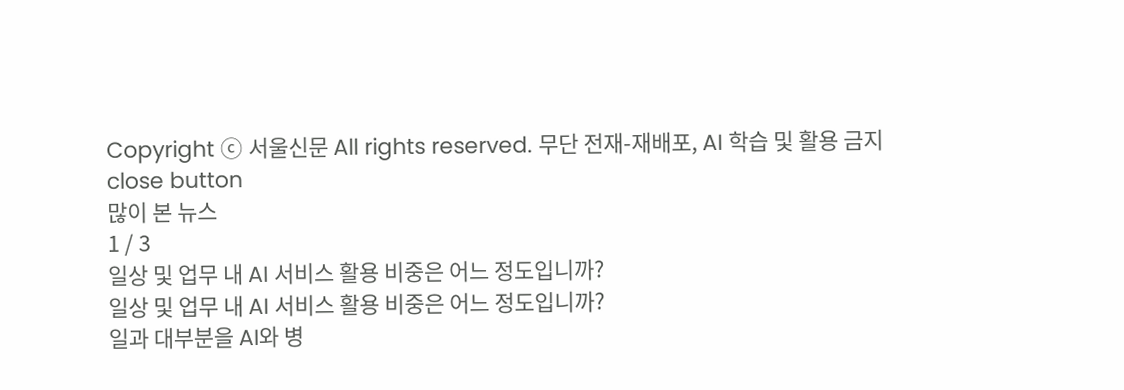Copyright ⓒ 서울신문 All rights reserved. 무단 전재-재배포, AI 학습 및 활용 금지
close button
많이 본 뉴스
1 / 3
일상 및 업무 내 AI 서비스 활용 비중은 어느 정도입니까?
일상 및 업무 내 AI 서비스 활용 비중은 어느 정도입니까?
일과 대부분을 AI와 병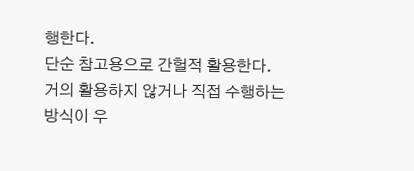행한다.
단순 참고용으로 간헐적 활용한다.
거의 활용하지 않거나 직접 수행하는 방식이 우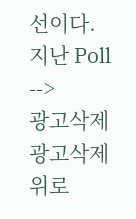선이다.
지난 Poll
-->
광고삭제
광고삭제
위로